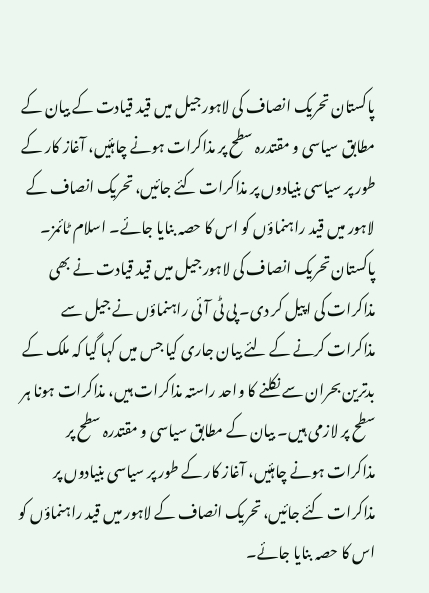پاکستان تحریک انصاف کی لاہور جیل میں قید قیادت کے بیان کے مطابق سیاسی و مقتدرہ سطح پر مذاکرات ہونے چاہئیں، آغاز کار کے طور پر سیاسی بنیادوں پر مذاکرات کئے جائیں، تحریک انصاف کے لاہور میں قید راہنماؤں کو اس کا حصہ بنایا جائے۔ اسلام ٹائمز۔ پاکستان تحریک انصاف کی لاہور جیل میں قید قیادت نے بھی مذاکرات کی اپیل کر دی۔ پی ٹی آئی راہنماؤں نے جیل سے مذاکرات کرنے کے لئے بیان جاری کیا جس میں کہا گیا کہ ملک کے بدترین بحران سے نکلنے کا واحد راستہ مذاکرات ہیں، مذاکرات ہونا ہر سطح پر لازمی ہیں۔ بیان کے مطابق سیاسی و مقتدرہ سطح پر مذاکرات ہونے چاہئیں، آغاز کار کے طور پر سیاسی بنیادوں پر مذاکرات کئے جائیں، تحریک انصاف کے لاہور میں قید راہنماؤں کو اس کا حصہ بنایا جائے۔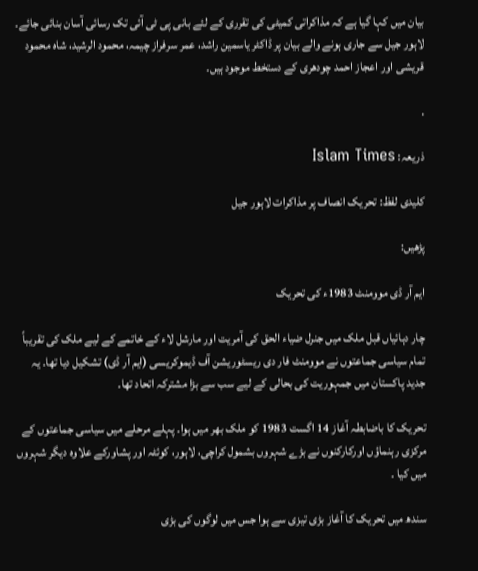بیان میں کہا گیا ہے کہ مذاکراتی کمیٹی کی تقرری کے لئے بانی پی ٹی آئی تک رسائی آسان بنائی جائے۔ لاہور جیل سے جاری ہونے والے بیان پر ڈاکٹر یاسمین راشد، عمر سرفراز چیمہ، محمود الرشید، شاہ محمود قریشی اور اعجاز احمد چودھری کے دستخط موجود ہیں۔

.

ذریعہ: Islam Times

کلیدی لفظ: تحریک انصاف پر مذاکرات لاہور جیل

پڑھیں:

ایم آر ڈی موومنٹ 1983ء کی تحریک

چار دہائیاں قبل ملک میں جنرل ضیاء الحق کی آمریت اور مارشل لاء کے خاتمے کے لیے ملک کی تقریباً تمام سیاسی جماعتوں نے موومنٹ فار دی ریسٹوریشن آف ڈیموکریسی (ایم آر ڈی) تشکیل دیا تھا۔ یہ جدید پاکستان میں جمہوریت کی بحالی کے لیے سب سے بڑا مشترکہ اتحاد تھا۔

تحریک کا باضابطہ آغاز 14 اگست 1983 کو ملک بھر میں ہوا۔ پہلے مرحلے میں سیاسی جماعتوں کے مرکزی رہنماؤں اورکارکنوں نے بڑے شہروں بشمول کراچی، لاہور، کوئٹہ اور پشاورکے علاوہ دیگر شہروں میں کیا ۔

سندھ میں تحریک کا آغاز بڑی تیزی سے ہوا جس میں لوگوں کی بڑی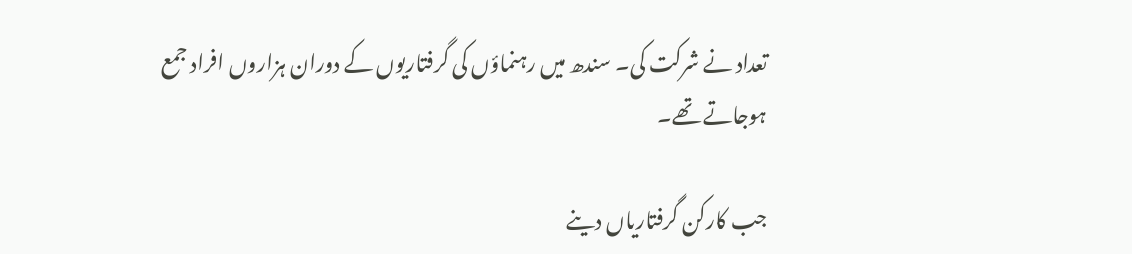تعداد نے شرکت کی۔ سندھ میں رہنماؤں کی گرفتاریوں کے دوران ہزاروں افراد جمع ہوجاتے تھے۔

جب کارکن گرفتاریاں دینے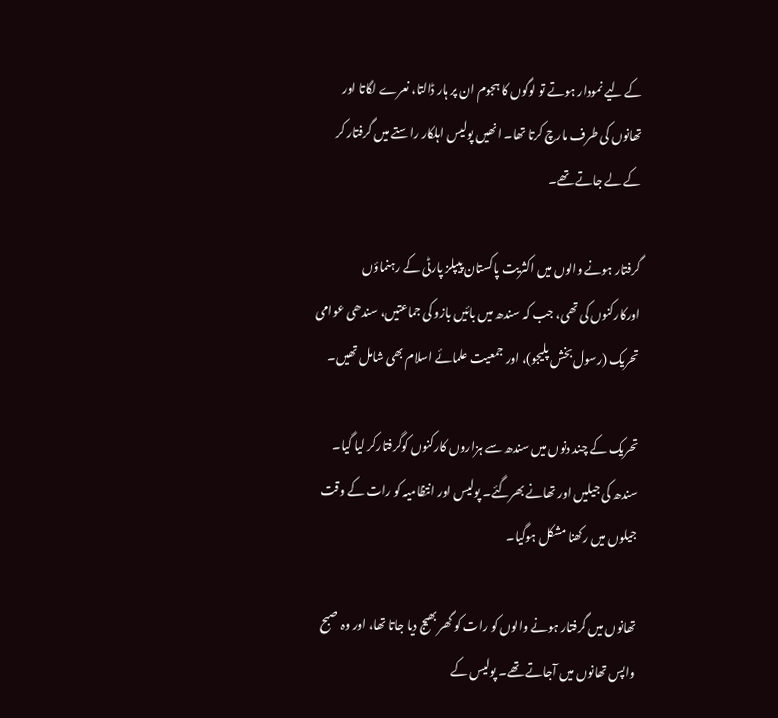کے لیے نمودار ہوتے تو لوگوں کا ہجوم ان پر ہار ڈالتا، نعرے لگاتا اور تھانوں کی طرف مارچ کرتا تھا۔ انھیں پولیس اہلکار راستے میں گرفتار کر کے لے جاتے تھے۔

گرفتار ہونے والوں میں اکثریت پاکستان پیپلز پارٹی کے رہنماؤں اورکارکنوں کی تھی، جب کہ سندھ میں بائیں بازو کی جماعتیں، سندھی عوامی تحریک (رسول بخش پلیجو)، اور جمعیت علمائے اسلام بھی شامل تھیں۔

تحریک کے چند دنوں میں سندھ سے ہزاروں کارکنوں کوگرفتارکر لیا گیا۔ سندھ کی جیلیں اور تھانے بھرگئے۔ پولیس اور انتظامیہ کو رات کے وقت جیلوں میں رکھنا مشکل ہوگیا۔

تھانوں میں گرفتار ہونے والوں کو رات کو گھر بھیج دیا جاتا تھا، اور وہ صبح واپس تھانوں میں آجاتے تھے۔ پولیس کے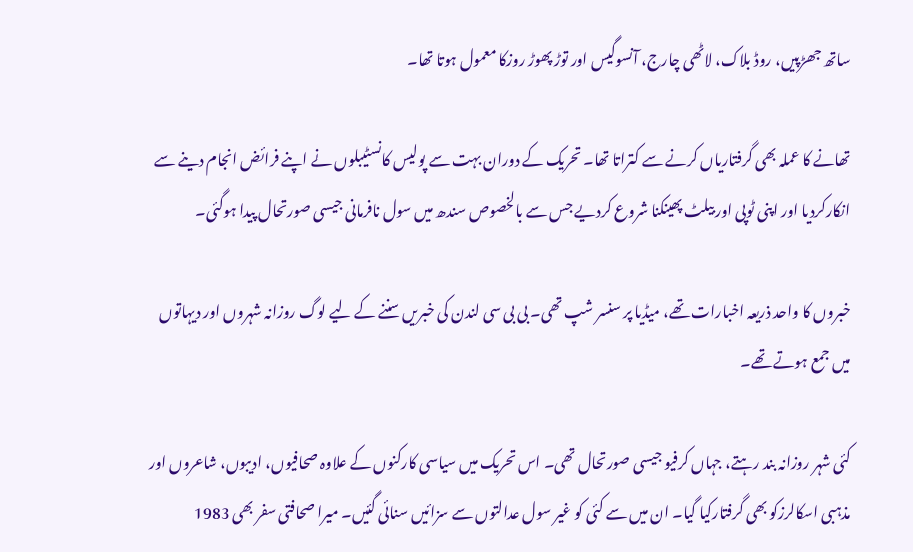ساتھ جھڑپیں، روڈ بلاک، لاٹھی چارج، آنسوگیس اور توڑ پھوڑ روزکا معمول ہوتا تھا۔

تھانے کا عملہ بھی گرفتاریاں کرنے سے کتراتا تھا۔ تحریک کے دوران بہت سے پولیس کانسٹیبلوں نے اپنے فرائض انجام دینے سے انکارکردیا اور اپنی ٹوپی اور بیلٹ پھینکنا شروع کردیے جس سے بالخصوص سندھ میں سول نافرمانی جیسی صورتحال پیدا ہوگئی۔

خبروں کا واحد ذریعہ اخبارات تھے، میڈیا پر سنسر شپ تھی۔ بی بی سی لندن کی خبریں سننے کے لیے لوگ روزانہ شہروں اور دیہاتوں میں جمع ہوتے تھے۔

کئی شہر روزانہ بند رہتے، جہاں کرفیو جیسی صورتحال تھی۔ اس تحریک میں سیاسی کارکنوں کے علاوہ صحافیوں، ادیبوں، شاعروں اور مذہبی اسکالرزکو بھی گرفتارکیا گیا۔ ان میں سے کئی کو غیر سول عدالتوں سے سزائیں سنائی گئیں۔ میرا صحافتی سفر بھی 1983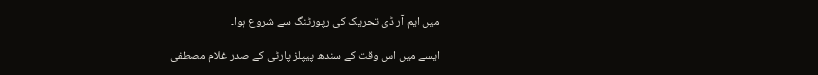میں ایم آر ڈی تحریک کی رپورٹنگ سے شروع ہوا۔

ایسے میں اس وقت کے سندھ پیپلز پارٹی کے صدر غلام مصطفی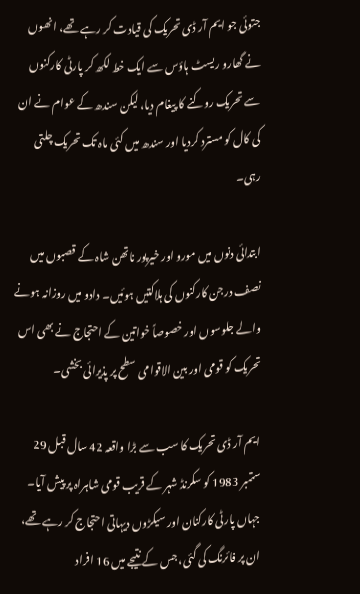جتوئی جو ایم آر ڈی تحریک کی قیادت کر رہے تھے، انھوں نے گھارو ریسٹ ہاؤس سے ایک خط لکھ کر پارٹی کارکنوں سے تحریک روکنے کا پیغام دیا، لیکن سندھ کے عوام نے ان کی کال کو مسترد کردیا اور سندھ میں کئی ماہ تک تحریک چلتی رہی۔

ابتدائی دنوں میں مورو اور خیرپور ناتھن شاہ کے قصبوں میں نصف درجن کارکنوں کی ہلاکتیں ہوئیں۔ دادو میں روزانہ ہونے والے جلوسوں اور خصوصاً خواتین کے احتجاج نے بھی اس تحریک کو قومی اور بین الاقوامی سطح پر پذیرائی بخشی۔

ایم آر ڈی تحریک کا سب سے بڑا واقعہ 42 سال قبل 29 ستمبر 1983 کو سکرنڈ شہر کے قریب قومی شاہراہ پر پیش آیا۔ جہاں پارٹی کارکنان اور سیکڑوں دیہاتی احتجاج کر رہے تھے، ان پر فائرنگ کی گئی، جس کے نتیجے میں 16 افراد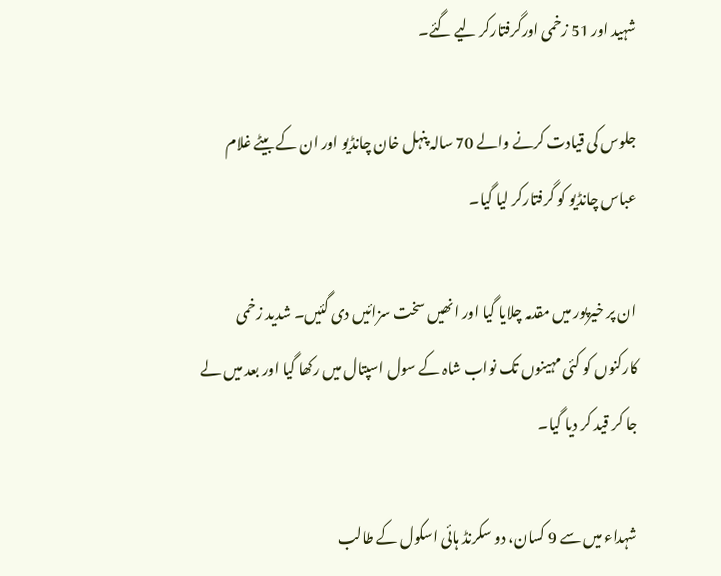شہید اور 51 زخمی اورگرفتارکر لیے گئے۔

جلوس کی قیادت کرنے والے 70 سالہ پنہل خان چانڈیو اور ان کے بیٹے غلام عباس چانڈیو کو گرفتارکر لیا گیا۔

ان پر خیرپور میں مقدمہ چلایا گیا اور انھیں سخت سزائیں دی گئیں۔ شدید زخمی کارکنوں کو کئی مہینوں تک نواب شاہ کے سول اسپتال میں رکھا گیا اور بعد میں لے جا کر قید کر دیا گیا۔

شہداء میں سے 9 کسان، دو سکرنڈ ہائی اسکول کے طالب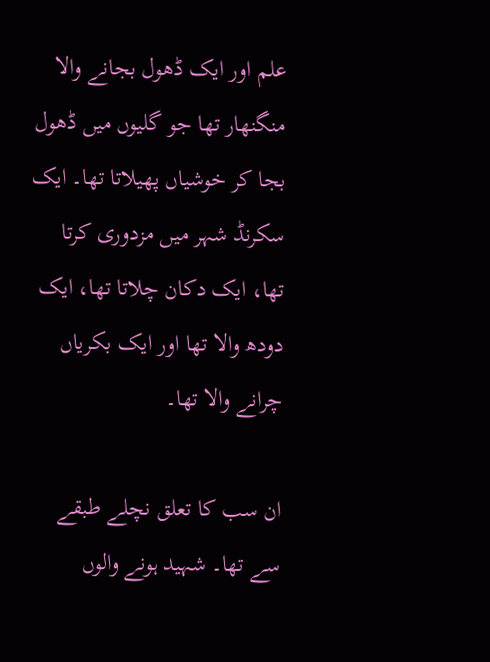علم اور ایک ڈھول بجانے والا منگنھار تھا جو گلیوں میں ڈھول بجا کر خوشیاں پھیلاتا تھا۔ ایک سکرنڈ شہر میں مزدوری کرتا تھا، ایک دکان چلاتا تھا، ایک دودھ والا تھا اور ایک بکریاں چرانے والا تھا۔

ان سب کا تعلق نچلے طبقے سے تھا۔ شہید ہونے والوں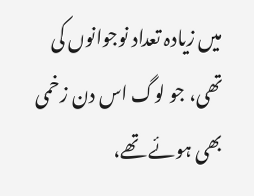میں زیادہ تعداد نوجوانوں کی تھی، جو لوگ اس دن زخمی بھی ہوئے تھے،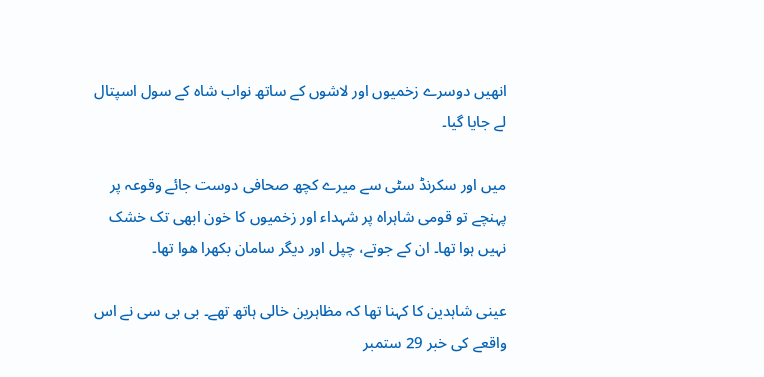انھیں دوسرے زخمیوں اور لاشوں کے ساتھ نواب شاہ کے سول اسپتال لے جایا گیا۔

میں اور سکرنڈ سٹی سے میرے کچھ صحافی دوست جائے وقوعہ پر پہنچے تو قومی شاہراہ پر شہداء اور زخمیوں کا خون ابھی تک خشک نہیں ہوا تھا۔ ان کے جوتے، چپل اور دیگر سامان بکھرا ھوا تھا۔

عینی شاہدین کا کہنا تھا کہ مظاہرین خالی ہاتھ تھے۔ بی بی سی نے اس واقعے کی خبر 29 ستمبر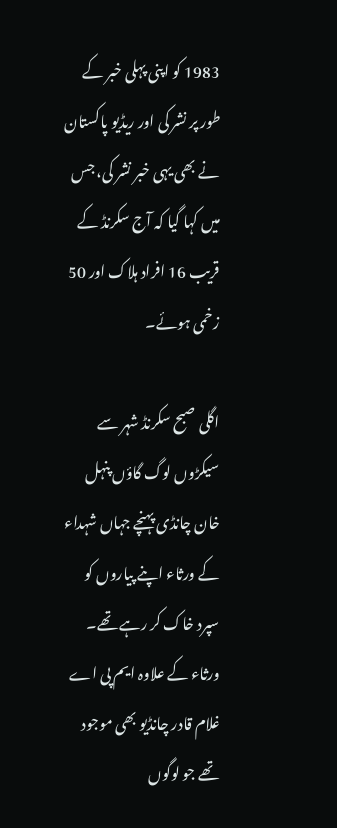1983 کو اپنی پہلی خبر کے طور پر نشر کی اور ریڈیو پاکستان نے بھی یہی خبر نشر کی، جس میں کہا گیا کہ آج سکرنڈ کے قریب 16 افراد ہلاک اور 50 زخمی ہوئے۔

اگلی صبح سکرنڈ شہر سے سیکڑوں لوگ گاؤں پنہل خان چانڈی پہنچے جہاں شہداء کے ورثاء اپنے پیاروں کو سپرد خاک کر رہے تھے۔ ورثاء کے علاوہ ایم پی اے غلام قادر چانڈیو بھی موجود تھے جو لوگوں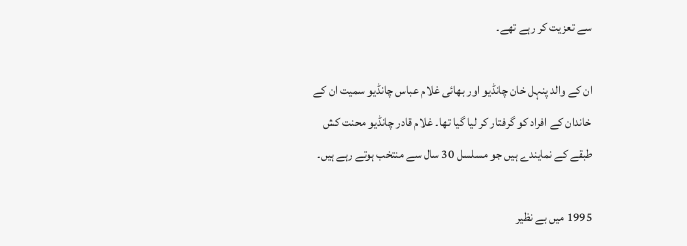سے تعزیت کر رہے تھے۔

ان کے والد پنہل خان چانڈیو اور بھائی غلام عباس چانڈیو سمیت ان کے خاندان کے افراد کو گرفتار کر لیا گیا تھا۔ غلام قادر چانڈیو محنت کش طبقے کے نمایندے ہیں جو مسلسل 30 سال سے منتخب ہوتے رہے ہیں۔

1995 میں بے نظیر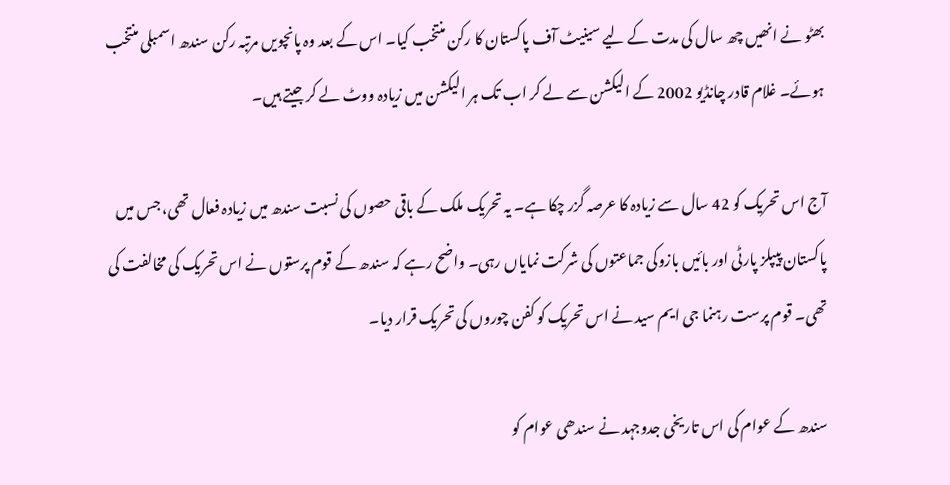بھٹو نے انھیں چھ سال کی مدت کے لیے سینیٹ آف پاکستان کا رکن منتخب کیا۔ اس کے بعد وہ پانچویں مرتبہ رکن سندھ اسمبلی منتخب ہوئے۔ غلام قادر چانڈیو 2002 کے الیکشن سے لے کر اب تک ہر الیکشن میں زیادہ ووٹ لے کر جیتے ہیں۔

آج اس تحریک کو 42 سال سے زیادہ کا عرصہ گزر چکا ہے۔ یہ تحریک ملک کے باقی حصوں کی نسبت سندھ میں زیادہ فعال تھی، جس میں پاکستان پیپلز پارٹی اور بائیں بازوکی جماعتوں کی شرکت نمایاں رہی۔ واضح رہے کہ سندھ کے قوم پرستوں نے اس تحریک کی مخالفت کی تھی۔ قوم پرست رہنما جی ایم سید نے اس تحریک کو کفن چوروں کی تحریک قرار دیا۔

سندھ کے عوام کی اس تاریخی جدوجہد نے سندھی عوام کو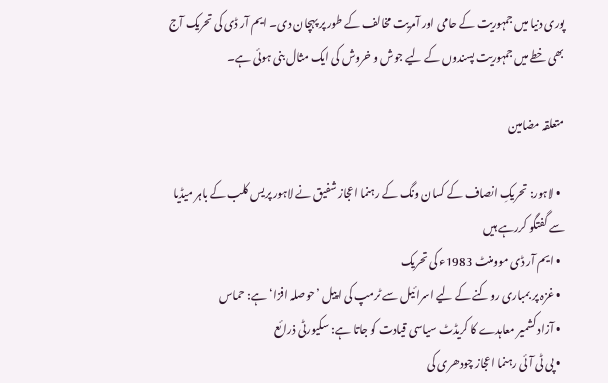پوری دنیا میں جمہوریت کے حامی اور آمریت مخالف کے طور پر پہچان دی۔ ایم آر ڈی کی تحریک آج بھی خطے میں جمہوریت پسندوں کے لیے جوش و خروش کی ایک مثال بنی ہوئی ہے۔

متعلقہ مضامین

  • لاہور: تحریکِ انصاف کے کسان ونگ کے رہنما اعجاز شفیق نے لاہور پریس کلب کے باہر میڈیا سے گفتگو کررہے ہیں
  • ایم آر ڈی موومنٹ 1983ء کی تحریک
  • غزہ پر بمباری روکنے کے لیے اسرائیل سے ٹرمپ کی اپیل ’حوصلہ افزا‘ ہے: حماس
  • آزاد کشمیر معاہدے کا کریڈٹ سیاسی قیادت کو جاتا ہے: سکیورٹی ذرائع
  • پی ٹی آئی رہنما اعجاز چودھری کی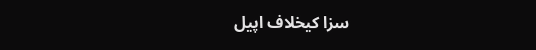سزا کیخلاف اپیل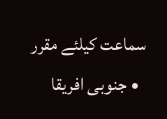سماعت کیلئے مقرر
  • جنوبی افریقا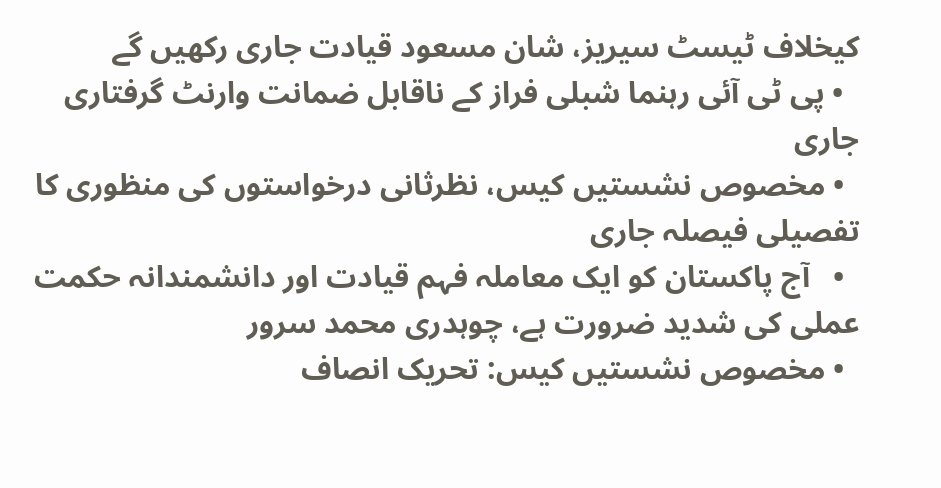کیخلاف ٹیسٹ سیریز، شان مسعود قیادت جاری رکھیں گے
  • پی ٹی آئی رہنما شبلی فراز کے ناقابل ضمانت وارنٹ گرفتاری جاری
  • مخصوص نشستیں کیس، نظرثانی درخواستوں کی منظوری کا تفصیلی فیصلہ جاری
  •   آج پاکستان کو ایک معاملہ فہم قیادت اور دانشمندانہ حکمت عملی کی شدید ضرورت ہے، چوہدری محمد سرور
  • مخصوص نشستیں کیس: تحریک انصاف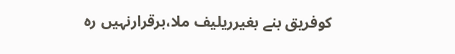کوفریق بنے بغیرریلیف ملا،برقرارنہیں رہ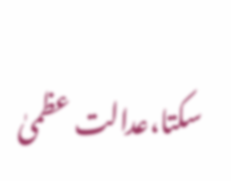سکتا،عدالت عظمیٰ